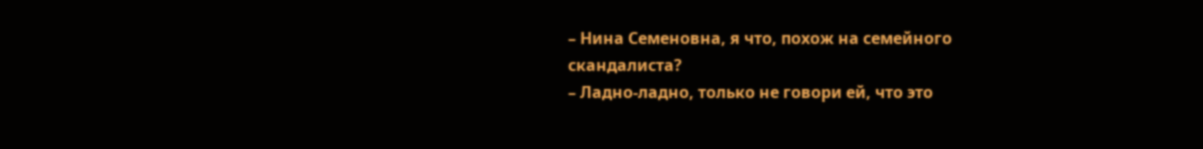– Нина Семеновна, я что, похож на семейного скандалиста?
– Ладно-ладно, только не говори ей, что это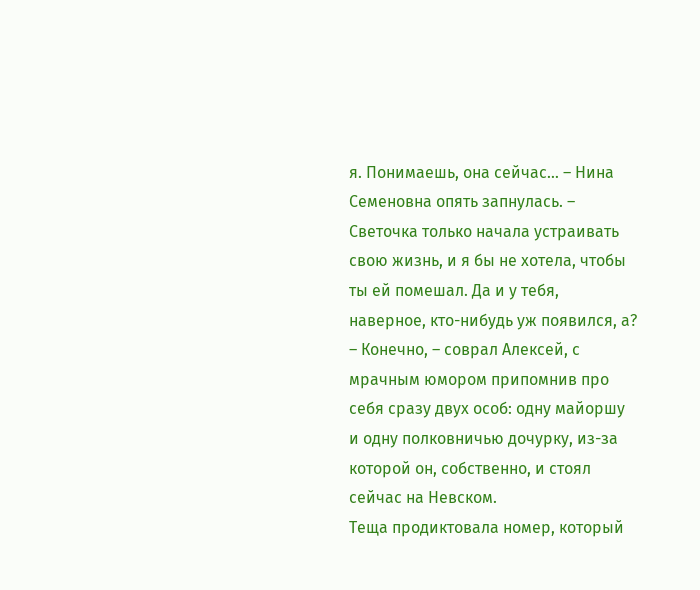я. Понимаешь, она сейчас… – Нина Семеновна опять запнулась. – Светочка только начала устраивать свою жизнь, и я бы не хотела, чтобы ты ей помешал. Да и у тебя, наверное, кто-нибудь уж появился, а?
– Конечно, – соврал Алексей, с мрачным юмором припомнив про себя сразу двух особ: одну майоршу и одну полковничью дочурку, из-за которой он, собственно, и стоял сейчас на Невском.
Теща продиктовала номер, который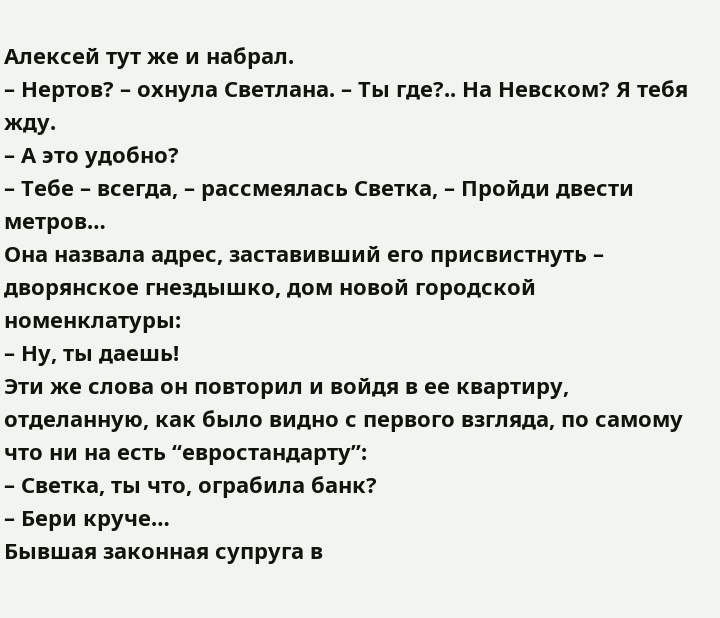Алексей тут же и набрал.
– Нертов? – охнула Светлана. – Ты где?.. На Невском? Я тебя жду.
– А это удобно?
– Тебе – всегда, – рассмеялась Светка, – Пройди двести метров…
Она назвала адрес, заставивший его присвистнуть – дворянское гнездышко, дом новой городской номенклатуры:
– Ну, ты даешь!
Эти же слова он повторил и войдя в ее квартиру, отделанную, как было видно с первого взгляда, по самому что ни на есть “евростандарту”:
– Светка, ты что, ограбила банк?
– Бери круче…
Бывшая законная супруга в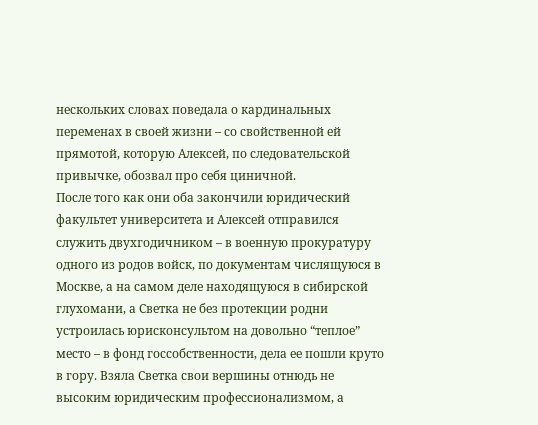нескольких словах поведала о кардинальных переменах в своей жизни – со свойственной ей прямотой, которую Алексей, по следовательской привычке, обозвал про себя циничной.
После того как они оба закончили юридический факультет университета и Алексей отправился служить двухгодичником – в военную прокуратуру одного из родов войск, по документам числящуюся в Москве, а на самом деле находящуюся в сибирской глухомани, а Светка не без протекции родни устроилась юрисконсультом на довольно “теплое” место – в фонд госсобственности, дела ее пошли круто в гору. Взяла Светка свои вершины отнюдь не высоким юридическим профессионализмом, а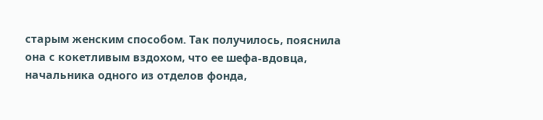старым женским способом. Так получилось, пояснила она с кокетливым вздохом, что ее шефа-вдовца, начальника одного из отделов фонда,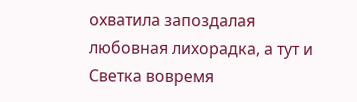охватила запоздалая любовная лихорадка, а тут и Светка вовремя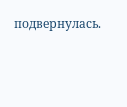подвернулась.